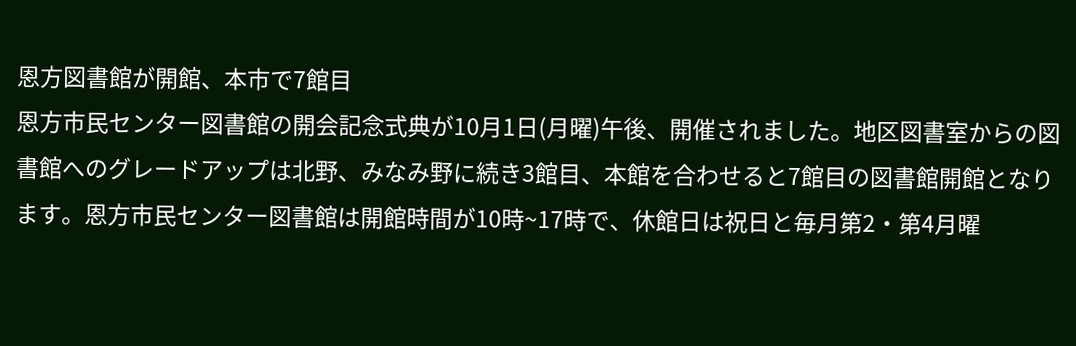恩方図書館が開館、本市で7館目
恩方市民センター図書館の開会記念式典が10月1日(月曜)午後、開催されました。地区図書室からの図書館へのグレードアップは北野、みなみ野に続き3館目、本館を合わせると7館目の図書館開館となります。恩方市民センター図書館は開館時間が10時~17時で、休館日は祝日と毎月第2・第4月曜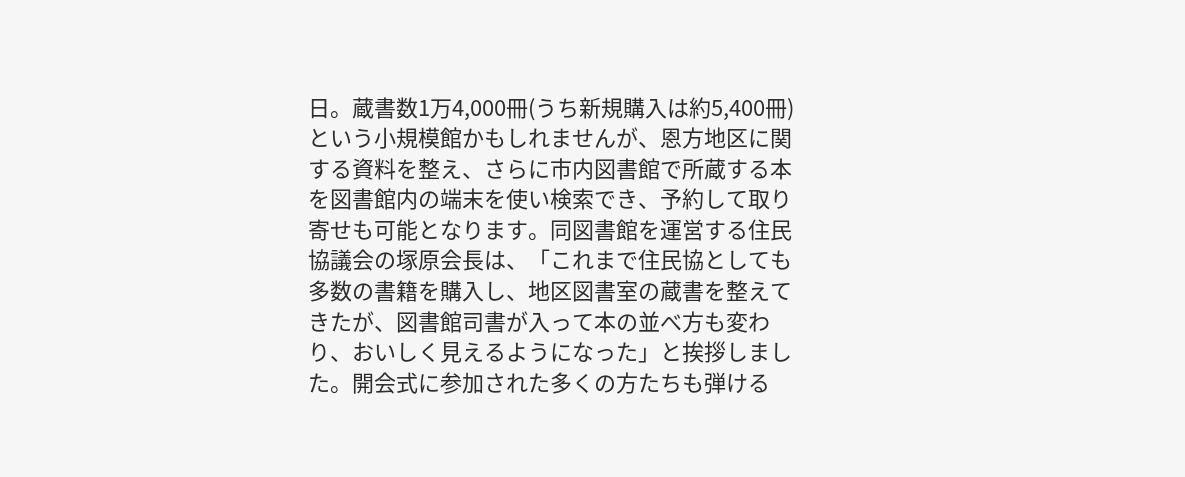日。蔵書数1万4,000冊(うち新規購入は約5,400冊)という小規模館かもしれませんが、恩方地区に関する資料を整え、さらに市内図書館で所蔵する本を図書館内の端末を使い検索でき、予約して取り寄せも可能となります。同図書館を運営する住民協議会の塚原会長は、「これまで住民協としても多数の書籍を購入し、地区図書室の蔵書を整えてきたが、図書館司書が入って本の並べ方も変わり、おいしく見えるようになった」と挨拶しました。開会式に参加された多くの方たちも弾ける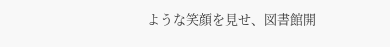ような笑顔を見せ、図書館開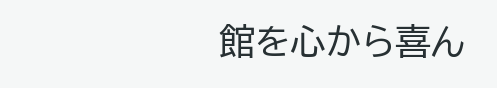館を心から喜ん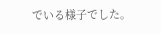でいる様子でした。